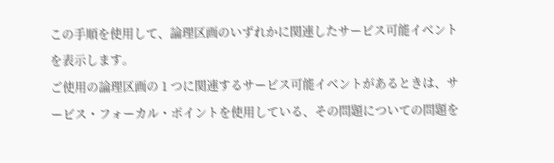この手順を使用して、論理区画のいずれかに関連したサービス可能イベントを表示します。
ご使用の論理区画の 1 つに関連するサービス可能イベントがあるときは、サービス・フォーカル・ポイントを使用している、その問題についての問題を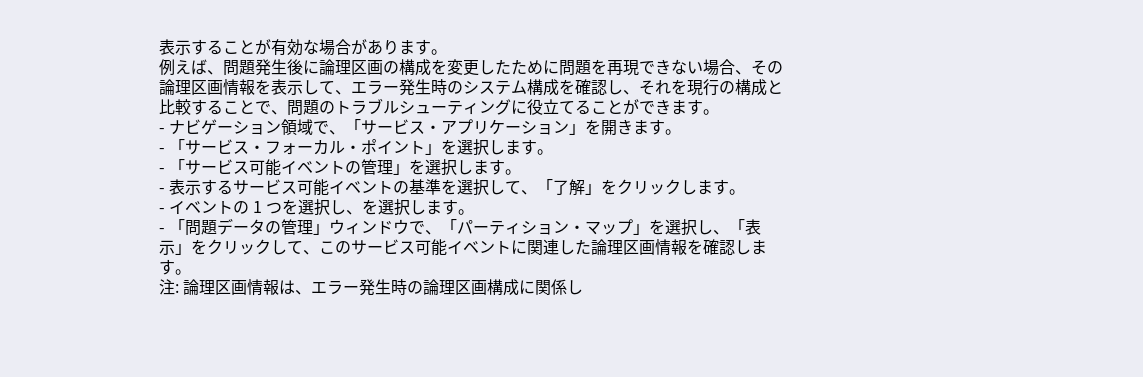表示することが有効な場合があります。
例えば、問題発生後に論理区画の構成を変更したために問題を再現できない場合、その論理区画情報を表示して、エラー発生時のシステム構成を確認し、それを現行の構成と比較することで、問題のトラブルシューティングに役立てることができます。
- ナビゲーション領域で、「サービス・アプリケーション」を開きます。
- 「サービス・フォーカル・ポイント」を選択します。
- 「サービス可能イベントの管理」を選択します。
- 表示するサービス可能イベントの基準を選択して、「了解」をクリックします。
- イベントの 1 つを選択し、を選択します。
- 「問題データの管理」ウィンドウで、「パーティション・マップ」を選択し、「表示」をクリックして、このサービス可能イベントに関連した論理区画情報を確認します。
注: 論理区画情報は、エラー発生時の論理区画構成に関係し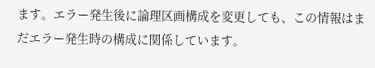ます。エラー発生後に論理区画構成を変更しても、この情報はまだエラー発生時の構成に関係しています。